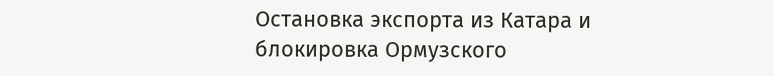Остановка экспорта из Катара и блокировка Ормузского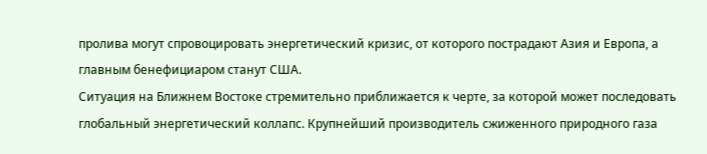пролива могут спровоцировать энергетический кризис, от которого пострадают Азия и Европа, а главным бенефициаром станут США.
Ситуация на Ближнем Востоке стремительно приближается к черте, за которой может последовать глобальный энергетический коллапс. Крупнейший производитель сжиженного природного газа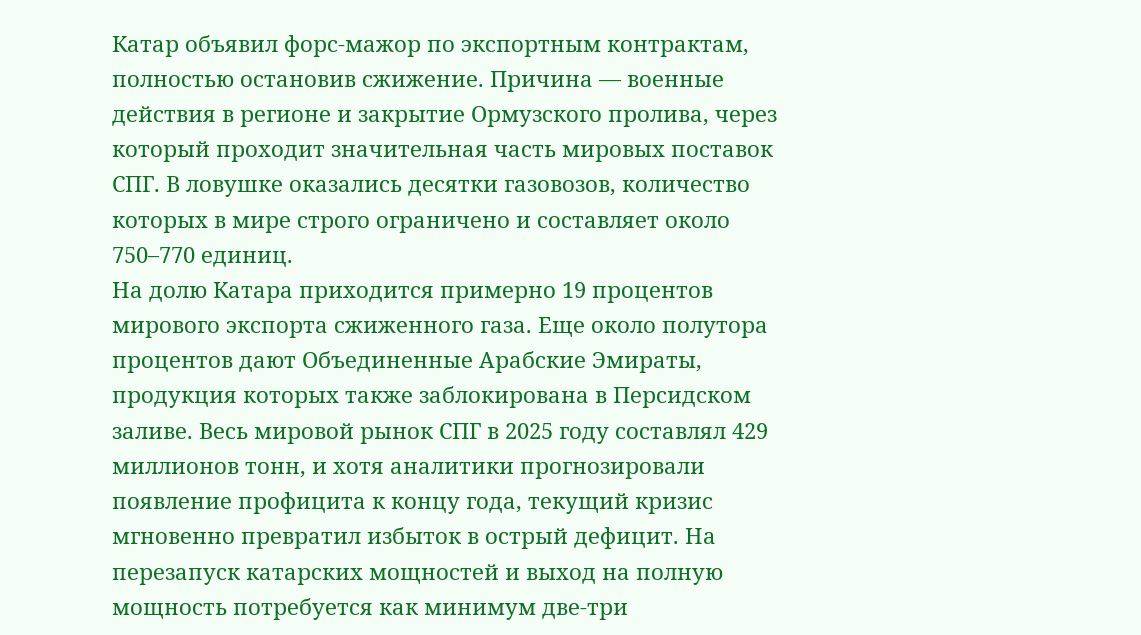Катар объявил форс-мажор по экспортным контрактам, полностью остановив сжижение. Причина — военные действия в регионе и закрытие Ормузского пролива, через который проходит значительная часть мировых поставок СПГ. В ловушке оказались десятки газовозов, количество которых в мире строго ограничено и составляет около 750–770 единиц.
На долю Катара приходится примерно 19 процентов мирового экспорта сжиженного газа. Еще около полутора процентов дают Объединенные Арабские Эмираты, продукция которых также заблокирована в Персидском заливе. Весь мировой рынок СПГ в 2025 году составлял 429 миллионов тонн, и хотя аналитики прогнозировали появление профицита к концу года, текущий кризис мгновенно превратил избыток в острый дефицит. На перезапуск катарских мощностей и выход на полную мощность потребуется как минимум две-три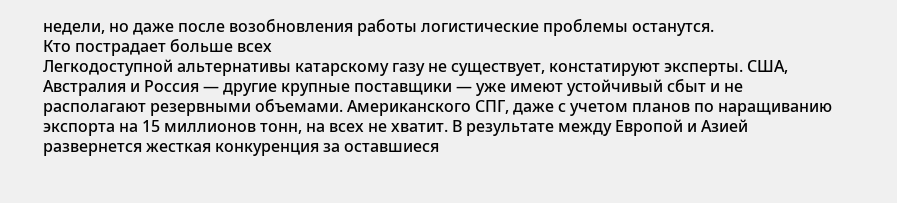недели, но даже после возобновления работы логистические проблемы останутся.
Кто пострадает больше всех
Легкодоступной альтернативы катарскому газу не существует, констатируют эксперты. США, Австралия и Россия — другие крупные поставщики — уже имеют устойчивый сбыт и не располагают резервными объемами. Американского СПГ, даже с учетом планов по наращиванию экспорта на 15 миллионов тонн, на всех не хватит. В результате между Европой и Азией развернется жесткая конкуренция за оставшиеся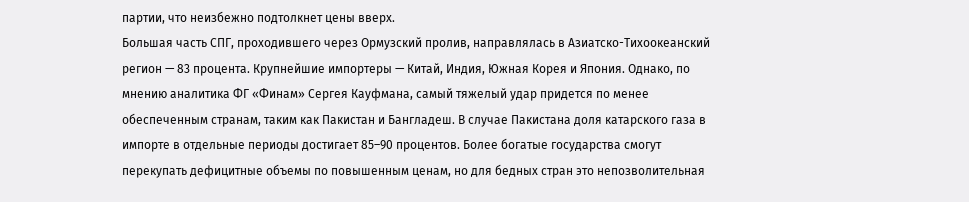партии, что неизбежно подтолкнет цены вверх.
Большая часть СПГ, проходившего через Ормузский пролив, направлялась в Азиатско-Тихоокеанский регион — 83 процента. Крупнейшие импортеры — Китай, Индия, Южная Корея и Япония. Однако, по мнению аналитика ФГ «Финам» Сергея Кауфмана, самый тяжелый удар придется по менее обеспеченным странам, таким как Пакистан и Бангладеш. В случае Пакистана доля катарского газа в импорте в отдельные периоды достигает 85–90 процентов. Более богатые государства смогут перекупать дефицитные объемы по повышенным ценам, но для бедных стран это непозволительная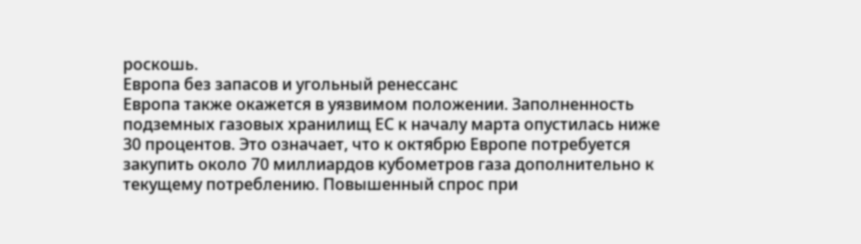роскошь.
Европа без запасов и угольный ренессанс
Европа также окажется в уязвимом положении. Заполненность подземных газовых хранилищ ЕС к началу марта опустилась ниже 30 процентов. Это означает, что к октябрю Европе потребуется закупить около 70 миллиардов кубометров газа дополнительно к текущему потреблению. Повышенный спрос при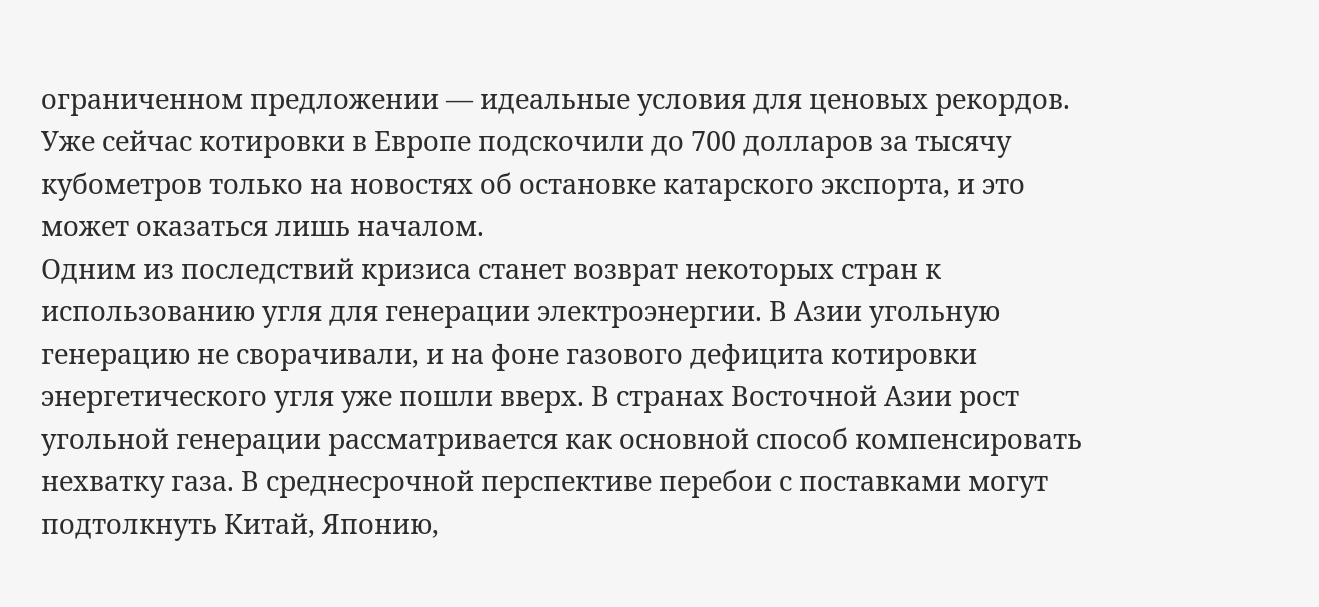ограниченном предложении — идеальные условия для ценовых рекордов. Уже сейчас котировки в Европе подскочили до 700 долларов за тысячу кубометров только на новостях об остановке катарского экспорта, и это может оказаться лишь началом.
Одним из последствий кризиса станет возврат некоторых стран к использованию угля для генерации электроэнергии. В Азии угольную генерацию не сворачивали, и на фоне газового дефицита котировки энергетического угля уже пошли вверх. В странах Восточной Азии рост угольной генерации рассматривается как основной способ компенсировать нехватку газа. В среднесрочной перспективе перебои с поставками могут подтолкнуть Китай, Японию,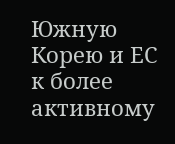Южную Корею и ЕС к более активному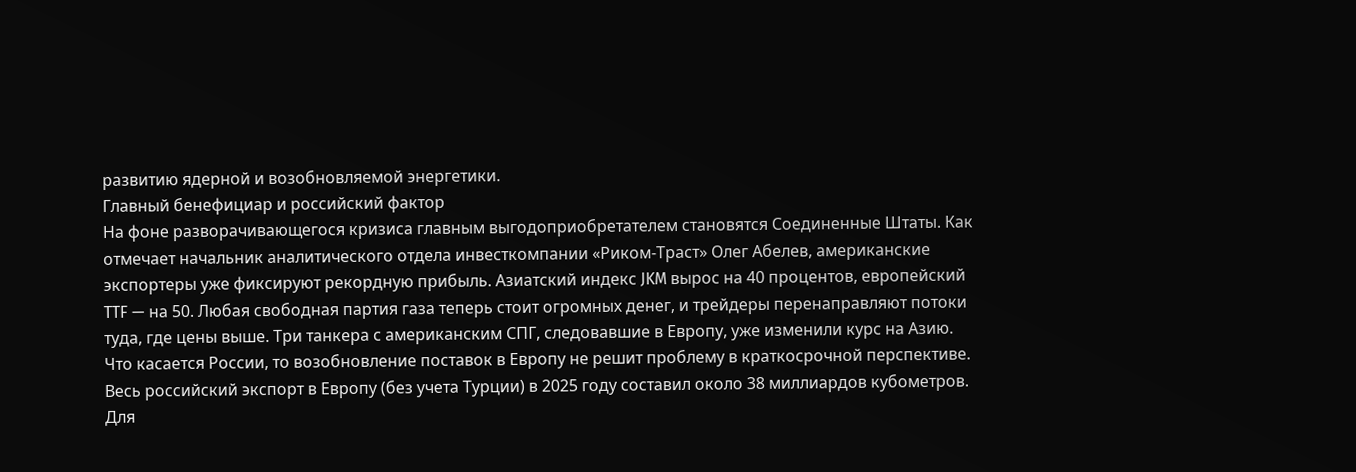развитию ядерной и возобновляемой энергетики.
Главный бенефициар и российский фактор
На фоне разворачивающегося кризиса главным выгодоприобретателем становятся Соединенные Штаты. Как отмечает начальник аналитического отдела инвесткомпании «Риком-Траст» Олег Абелев, американские экспортеры уже фиксируют рекордную прибыль. Азиатский индекс JKM вырос на 40 процентов, европейский TTF — на 50. Любая свободная партия газа теперь стоит огромных денег, и трейдеры перенаправляют потоки туда, где цены выше. Три танкера с американским СПГ, следовавшие в Европу, уже изменили курс на Азию.
Что касается России, то возобновление поставок в Европу не решит проблему в краткосрочной перспективе. Весь российский экспорт в Европу (без учета Турции) в 2025 году составил около 38 миллиардов кубометров. Для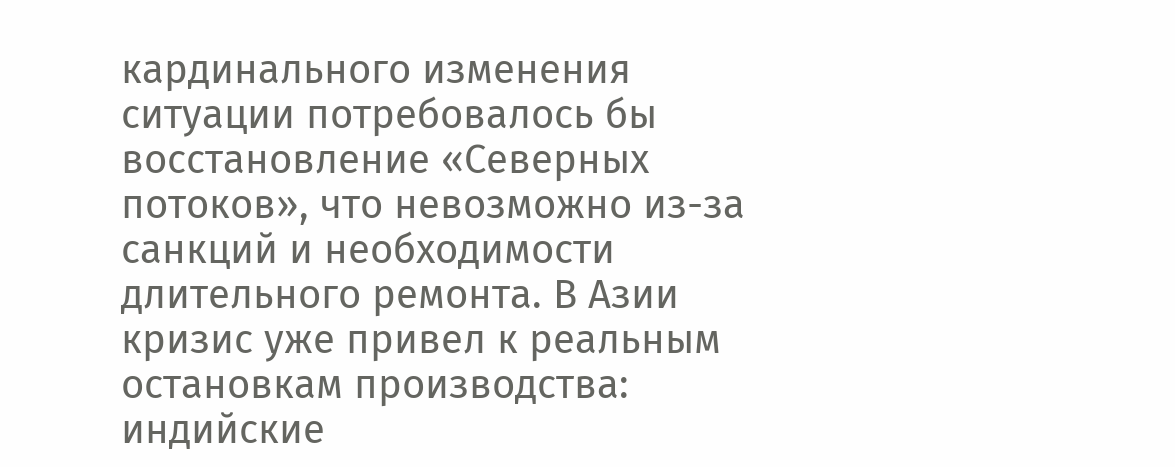кардинального изменения ситуации потребовалось бы восстановление «Северных потоков», что невозможно из-за санкций и необходимости длительного ремонта. В Азии кризис уже привел к реальным остановкам производства: индийские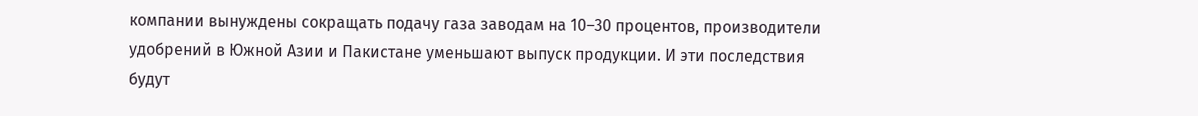компании вынуждены сокращать подачу газа заводам на 10–30 процентов, производители удобрений в Южной Азии и Пакистане уменьшают выпуск продукции. И эти последствия будут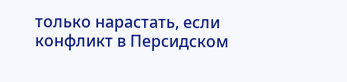только нарастать, если конфликт в Персидском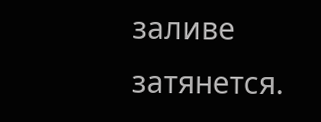заливе затянется.